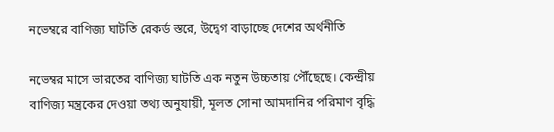নভেম্বরে বাণিজ্য ঘাটতি রেকর্ড স্তরে, উদ্বেগ বাড়াচ্ছে দেশের অর্থনীতি

নভেম্বর মাসে ভারতের বাণিজ্য ঘাটতি এক নতুন উচ্চতায় পৌঁছেছে। কেন্দ্রীয় বাণিজ্য মন্ত্রকের দেওয়া তথ্য অনুযায়ী, মূলত সোনা আমদানির পরিমাণ বৃদ্ধি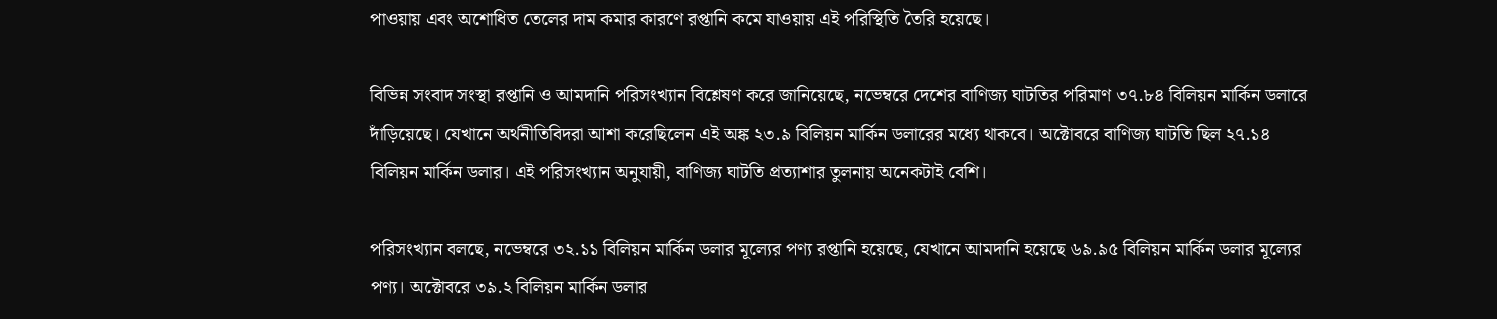পাওয়ায় এবং অশোধিত তেলের দাম কমার কারণে রপ্তানি কমে যাওয়ায় এই পরিস্থিতি তৈরি হয়েছে।

বিভিন্ন সংবাদ সংস্থা রপ্তানি ও আমদানি পরিসংখ্যান বিশ্লেষণ করে জানিয়েছে, নভেম্বরে দেশের বাণিজ্য ঘাটতির পরিমাণ ৩৭.৮৪ বিলিয়ন মার্কিন ডলারে দাঁড়িয়েছে। যেখানে অর্থনীতিবিদরা আশা করেছিলেন এই অঙ্ক ২৩.৯ বিলিয়ন মার্কিন ডলারের মধ্যে থাকবে। অক্টোবরে বাণিজ্য ঘাটতি ছিল ২৭.১৪ বিলিয়ন মার্কিন ডলার। এই পরিসংখ্যান অনুযায়ী, বাণিজ্য ঘাটতি প্রত্যাশার তুলনায় অনেকটাই বেশি।

পরিসংখ্যান বলছে, নভেম্বরে ৩২.১১ বিলিয়ন মার্কিন ডলার মূল্যের পণ্য রপ্তানি হয়েছে, যেখানে আমদানি হয়েছে ৬৯.৯৫ বিলিয়ন মার্কিন ডলার মূল্যের পণ্য। অক্টোবরে ৩৯.২ বিলিয়ন মার্কিন ডলার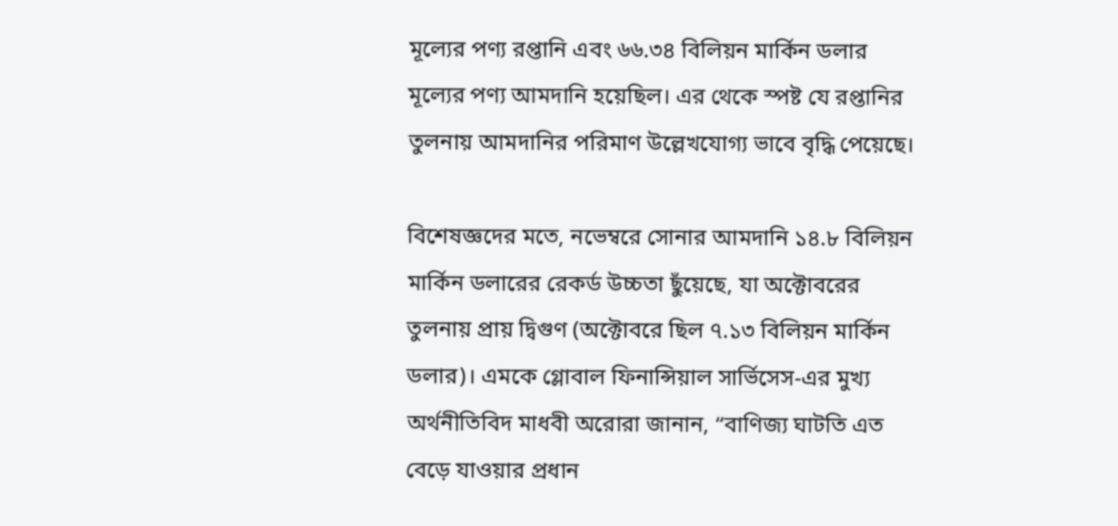মূল্যের পণ্য রপ্তানি এবং ৬৬.৩৪ বিলিয়ন মার্কিন ডলার মূল্যের পণ্য আমদানি হয়েছিল। এর থেকে স্পষ্ট যে রপ্তানির তুলনায় আমদানির পরিমাণ উল্লেখযোগ্য ভাবে বৃদ্ধি পেয়েছে।

বিশেষজ্ঞদের মতে, নভেম্বরে সোনার আমদানি ১৪.৮ বিলিয়ন মার্কিন ডলারের রেকর্ড উচ্চতা ছুঁয়েছে, যা অক্টোবরের তুলনায় প্রায় দ্বিগুণ (অক্টোবরে ছিল ৭.১৩ বিলিয়ন মার্কিন ডলার)। এমকে গ্লোবাল ফিনান্সিয়াল সার্ভিসেস-এর মুখ্য অর্থনীতিবিদ মাধবী অরোরা জানান, “বাণিজ্য ঘাটতি এত বেড়ে যাওয়ার প্রধান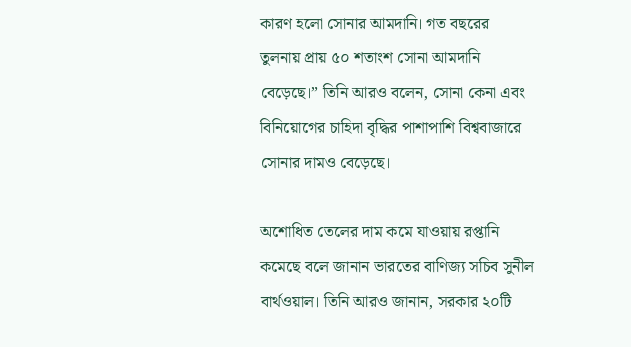কারণ হলো সোনার আমদানি। গত বছরের তুলনায় প্রায় ৫০ শতাংশ সোনা আমদানি বেড়েছে।” তিনি আরও বলেন, সোনা কেনা এবং বিনিয়োগের চাহিদা বৃদ্ধির পাশাপাশি বিশ্ববাজারে সোনার দামও বেড়েছে।

অশোধিত তেলের দাম কমে যাওয়ায় রপ্তানি কমেছে বলে জানান ভারতের বাণিজ্য সচিব সুনীল বার্থওয়াল। তিনি আরও জানান, সরকার ২০টি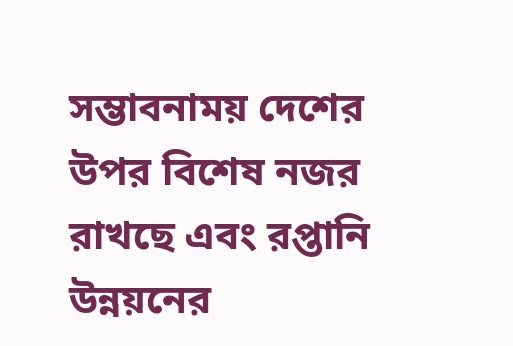সম্ভাবনাময় দেশের উপর বিশেষ নজর রাখছে এবং রপ্তানি উন্নয়নের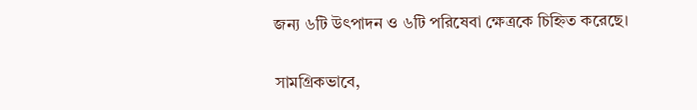জন্য ৬টি উৎপাদন ও ৬টি পরিষেবা ক্ষেত্রকে চিহ্নিত করেছে।

সামগ্রিকভাবে,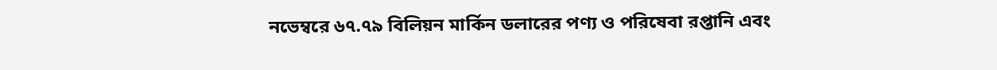নভেম্বরে ৬৭.৭৯ বিলিয়ন মার্কিন ডলারের পণ্য ও পরিষেবা রপ্তানি এবং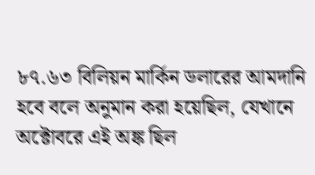৮৭.৬৩ বিলিয়ন মার্কিন ডলারের আমদানি হবে বলে অনুমান করা হয়েছিল, যেখানে অক্টোবরে এই অঙ্ক ছিল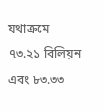যথাক্রমে ৭৩.২১ বিলিয়ন এবং ৮৩.৩৩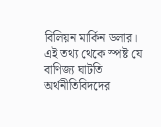বিলিয়ন মার্কিন ডলার। এই তথ্য থেকে স্পষ্ট যে বাণিজ্য ঘাটতি অর্থনীতিবিদদের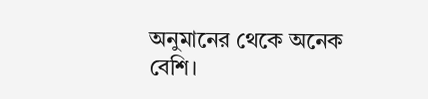অনুমানের থেকে অনেক বেশি।